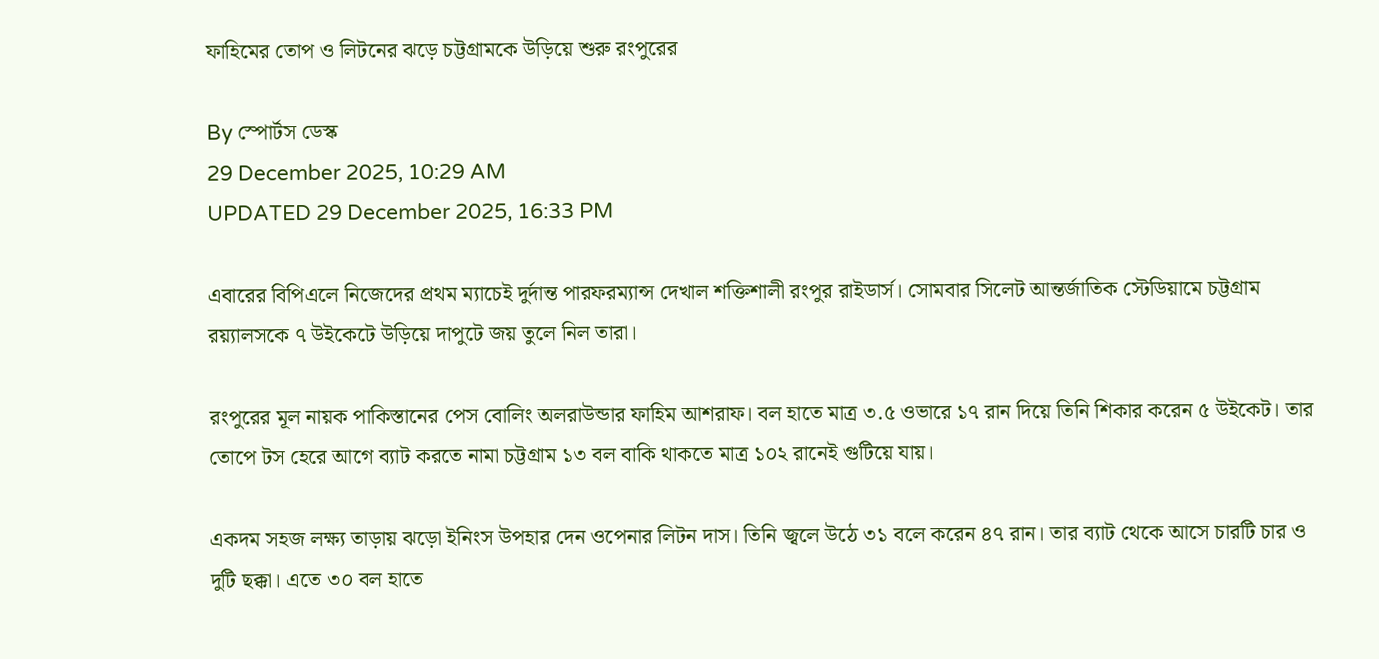ফাহিমের তোপ ও লিটনের ঝড়ে চট্টগ্রামকে উড়িয়ে শুরু রংপুরের

By স্পোর্টস ডেস্ক
29 December 2025, 10:29 AM
UPDATED 29 December 2025, 16:33 PM

এবারের বিপিএলে নিজেদের প্রথম ম্যাচেই দুর্দান্ত পারফরম্যান্স দেখাল শক্তিশালী রংপুর রাইডার্স। সোমবার সিলেট আন্তর্জাতিক স্টেডিয়ামে চট্টগ্রাম রয়্যালসকে ৭ উইকেটে উড়িয়ে দাপুটে জয় তুলে নিল তারা।

রংপুরের মূল নায়ক পাকিস্তানের পেস বোলিং অলরাউন্ডার ফাহিম আশরাফ। বল হাতে মাত্র ৩.৫ ওভারে ১৭ রান দিয়ে তিনি শিকার করেন ৫ উইকেট। তার তোপে টস হেরে আগে ব্যাট করতে নামা চট্টগ্রাম ১৩ বল বাকি থাকতে মাত্র ১০২ রানেই গুটিয়ে যায়।

একদম সহজ লক্ষ্য তাড়ায় ঝড়ো ইনিংস উপহার দেন ওপেনার লিটন দাস। তিনি জ্বলে উঠে ৩১ বলে করেন ৪৭ রান। তার ব্যাট থেকে আসে চারটি চার ও দুটি ছক্কা। এতে ৩০ বল হাতে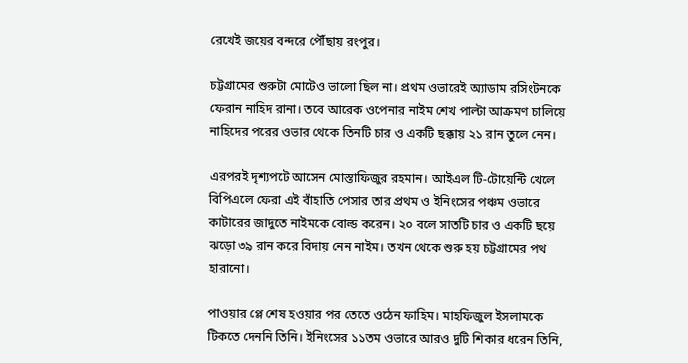রেখেই জয়ের বন্দরে পৌঁছায় রংপুর।

চট্টগ্রামের শুরুটা মোটেও ভালো ছিল না। প্রথম ওভারেই অ্যাডাম রসিংটনকে ফেরান নাহিদ রানা। তবে আরেক ওপেনার নাইম শেখ পাল্টা আক্রমণ চালিয়ে নাহিদের পরের ওভার থেকে তিনটি চার ও একটি ছক্কায় ২১ রান তুলে নেন।

এরপরই দৃশ্যপটে আসেন মোস্তাফিজুর রহমান। আইএল টি-টোয়েন্টি খেলে বিপিএলে ফেরা এই বাঁহাতি পেসার তার প্রথম ও ইনিংসের পঞ্চম ওভারে কাটারের জাদুতে নাইমকে বোল্ড করেন। ২০ বলে সাতটি চার ও একটি ছয়ে ঝড়ো ৩৯ রান করে বিদায় নেন নাইম। তখন থেকে শুরু হয় চট্টগ্রামের পথ হারানো।

পাওয়ার প্লে শেষ হওয়ার পর তেতে ওঠেন ফাহিম। মাহফিজুল ইসলামকে টিকতে দেননি তিনি। ইনিংসের ১১তম ওভারে আরও দুটি শিকার ধরেন তিনি,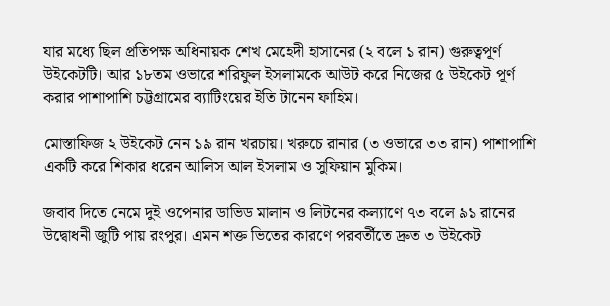যার মধ্যে ছিল প্রতিপক্ষ অধিনায়ক শেখ মেহেদী হাসানের (২ বলে ১ রান) গুরুত্বপূর্ণ উইকেটটি। আর ১৮তম ওভারে শরিফুল ইসলামকে আউট করে নিজের ৫ উইকেট পূর্ণ করার পাশাপাশি চট্টগ্রামের ব্যাটিংয়ের ইতি টানেন ফাহিম।

মোস্তাফিজ ২ উইকেট নেন ১৯ রান খরচায়। খরুচে রানার (৩ ওভারে ৩৩ রান) পাশাপাশি একটি করে শিকার ধরেন আলিস আল ইসলাম ও সুফিয়ান মুকিম।

জবাব দিতে নেমে দুই ওপেনার ডাভিড মালান ও লিটনের কল্যাণে ৭৩ বলে ৯১ রানের উদ্বোধনী জুটি পায় রংপুর। এমন শক্ত ভিতের কারণে পরবর্তীতে দ্রুত ৩ উইকেট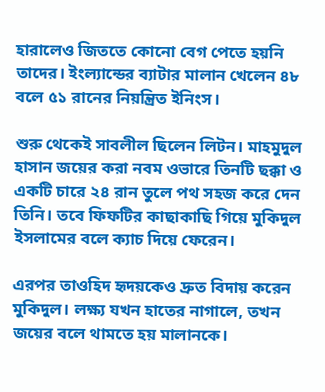হারালেও জিততে কোনো বেগ পেতে হয়নি তাদের। ইংল্যান্ডের ব্যাটার মালান খেলেন ৪৮ বলে ৫১ রানের নিয়ন্ত্রিত ইনিংস।

শুরু থেকেই সাবলীল ছিলেন লিটন। মাহমুদুল হাসান জয়ের করা নবম ওভারে তিনটি ছক্কা ও একটি চারে ২৪ রান তুলে পথ সহজ করে দেন তিনি। তবে ফিফটির কাছাকাছি গিয়ে মুকিদুল ইসলামের বলে ক্যাচ দিয়ে ফেরেন।

এরপর তাওহিদ হৃদয়কেও দ্রুত বিদায় করেন মুকিদুল। লক্ষ্য যখন হাতের নাগালে, তখন জয়ের বলে থামতে হয় মালানকে।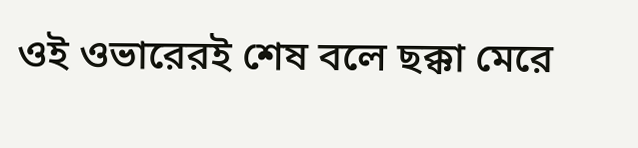ওই ওভারেরই শেষ বলে ছক্কা মেরে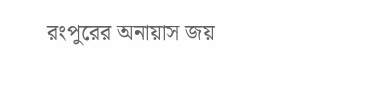রংপুরের অনায়াস জয়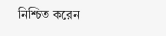নিশ্চিত করেন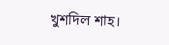খুশদিল শাহ।